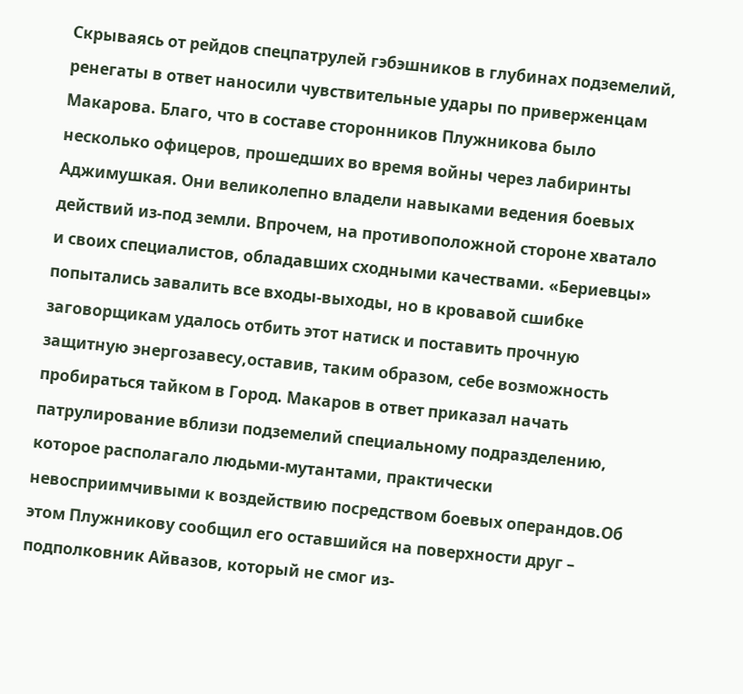Скрываясь от рейдов спецпатрулей гэбэшников в глубинах подземелий, ренегаты в ответ наносили чувствительные удары по приверженцам Макарова. Благо, что в составе сторонников Плужникова было несколько офицеров, прошедших во время войны через лабиринты Аджимушкая. Они великолепно владели навыками ведения боевых действий из-под земли. Впрочем, на противоположной стороне хватало и своих специалистов, обладавших сходными качествами. «Бериевцы» попытались завалить все входы-выходы, но в кровавой сшибке заговорщикам удалось отбить этот натиск и поставить прочную защитную энергозавесу,оставив, таким образом, себе возможность пробираться тайком в Город. Макаров в ответ приказал начать патрулирование вблизи подземелий специальному подразделению, которое располагало людьми-мутантами, практически невосприимчивыми к воздействию посредством боевых операндов.Об этом Плужникову сообщил его оставшийся на поверхности друг – подполковник Айвазов, который не смог из-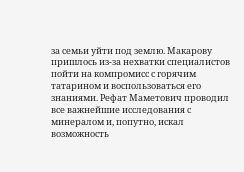за семьи уйти под землю. Макарову пришлось из-за нехватки специалистов пойти на компромисс с горячим татарином и воспользоваться его знаниями. Рефат Маметович проводил все важнейшие исследования с минералом и, попутно, искал возможность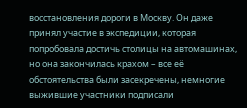восстановления дороги в Москву. Он даже принял участие в экспедиции, которая попробовала достичь столицы на автомашинах, но она закончилась крахом – все её обстоятельства были засекречены, немногие выжившие участники подписали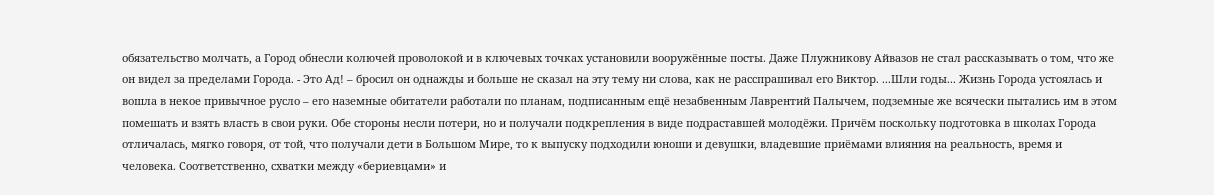обязательство молчать, а Город обнесли колючей проволокой и в ключевых точках установили вооружённые посты. Даже Плужникову Айвазов не стал рассказывать о том, что же он видел за пределами Города. - Это Ад! – бросил он однажды и больше не сказал на эту тему ни слова, как не расспрашивал его Виктор. ...Шли годы... Жизнь Города устоялась и вошла в некое привычное русло – его наземные обитатели работали по планам, подписанным ещё незабвенным Лаврентий Палычем, подземные же всячески пытались им в этом помешать и взять власть в свои руки. Обе стороны несли потери, но и получали подкрепления в виде подраставшей молодёжи. Причём поскольку подготовка в школах Города отличалась, мягко говоря, от той, что получали дети в Большом Мире, то к выпуску подходили юноши и девушки, владевшие приёмами влияния на реальность, время и человека. Соответственно, схватки между «бериевцами» и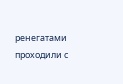ренегатами проходили с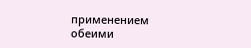применением обеими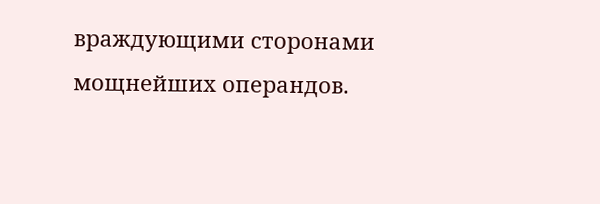враждующими сторонами мощнейших операндов.